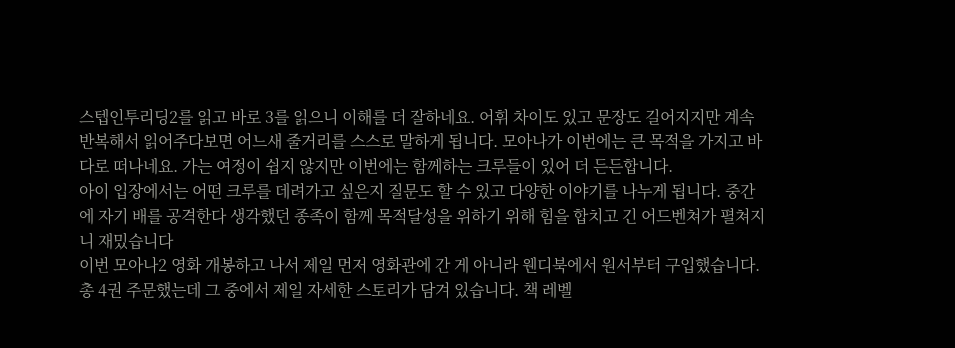스텝인투리딩2를 읽고 바로 3를 읽으니 이해를 더 잘하네요. 어휘 차이도 있고 문장도 길어지지만 계속 반복해서 읽어주다보면 어느새 줄거리를 스스로 말하게 됩니다. 모아나가 이번에는 큰 목적을 가지고 바다로 떠나네요. 가는 여정이 쉽지 않지만 이번에는 함께하는 크루들이 있어 더 든든합니다.
아이 입장에서는 어떤 크루를 데려가고 싶은지 질문도 할 수 있고 다양한 이야기를 나누게 됩니다. 중간에 자기 배를 공격한다 생각했던 종족이 함께 목적달성을 위하기 위해 힘을 합치고 긴 어드벤쳐가 펼쳐지니 재밌습니다
이번 모아나2 영화 개봉하고 나서 제일 먼저 영화관에 간 게 아니라 웬디북에서 원서부터 구입했습니다. 총 4권 주문했는데 그 중에서 제일 자세한 스토리가 담겨 있습니다. 책 레벨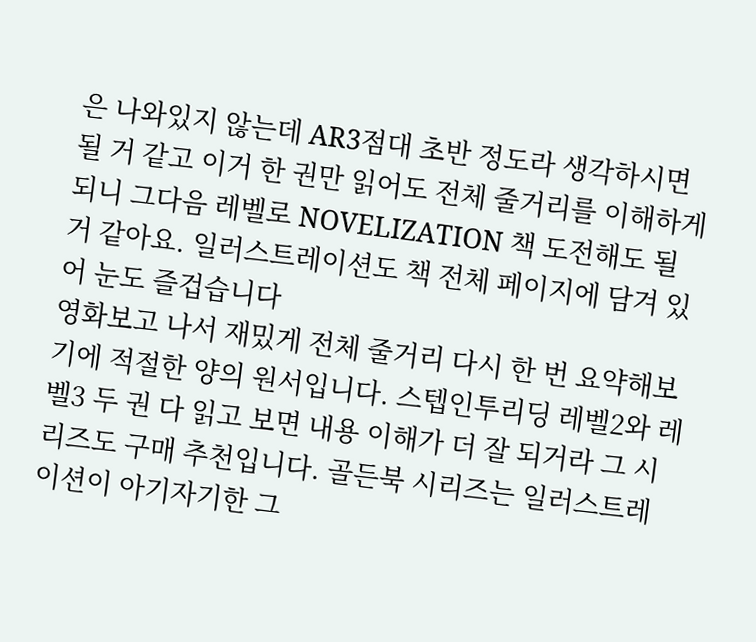은 나와있지 않는데 AR3점대 초반 정도라 생각하시면 될 거 같고 이거 한 권만 읽어도 전체 줄거리를 이해하게 되니 그다음 레벨로 NOVELIZATION 책 도전해도 될 거 같아요. 일러스트레이션도 책 전체 페이지에 담겨 있어 눈도 즐겁습니다
영화보고 나서 재밌게 전체 줄거리 다시 한 번 요약해보기에 적절한 양의 원서입니다. 스텝인투리딩 레벨2와 레벨3 두 권 다 읽고 보면 내용 이해가 더 잘 되거라 그 시리즈도 구매 추천입니다. 골든북 시리즈는 일러스트레이션이 아기자기한 그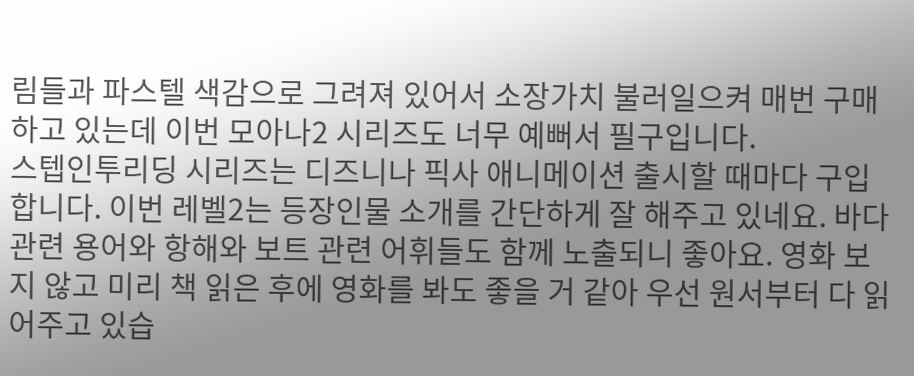림들과 파스텔 색감으로 그려져 있어서 소장가치 불러일으켜 매번 구매하고 있는데 이번 모아나2 시리즈도 너무 예뻐서 필구입니다.
스텝인투리딩 시리즈는 디즈니나 픽사 애니메이션 출시할 때마다 구입합니다. 이번 레벨2는 등장인물 소개를 간단하게 잘 해주고 있네요. 바다관련 용어와 항해와 보트 관련 어휘들도 함께 노출되니 좋아요. 영화 보지 않고 미리 책 읽은 후에 영화를 봐도 좋을 거 같아 우선 원서부터 다 읽어주고 있습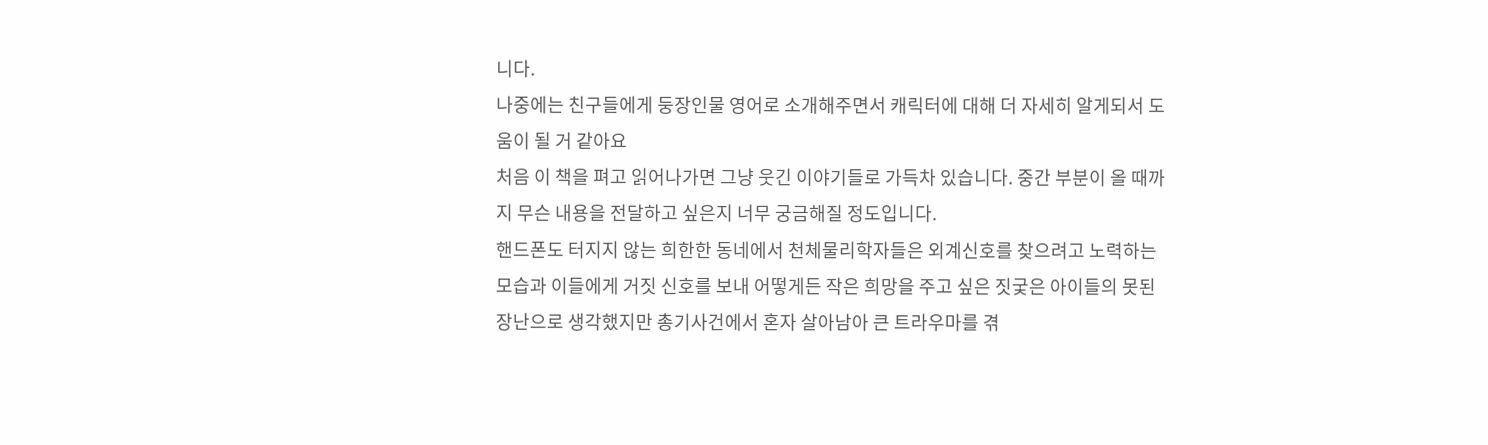니다.
나중에는 친구들에게 둥장인물 영어로 소개해주면서 캐릭터에 대해 더 자세히 알게되서 도움이 될 거 같아요
처음 이 책을 펴고 읽어나가면 그냥 웃긴 이야기들로 가득차 있습니다. 중간 부분이 올 때까지 무슨 내용을 전달하고 싶은지 너무 궁금해질 정도입니다.
핸드폰도 터지지 않는 희한한 동네에서 천체물리학자들은 외계신호를 찾으려고 노력하는 모습과 이들에게 거짓 신호를 보내 어떻게든 작은 희망을 주고 싶은 짓궃은 아이들의 못된 장난으로 생각했지만 총기사건에서 혼자 살아남아 큰 트라우마를 겪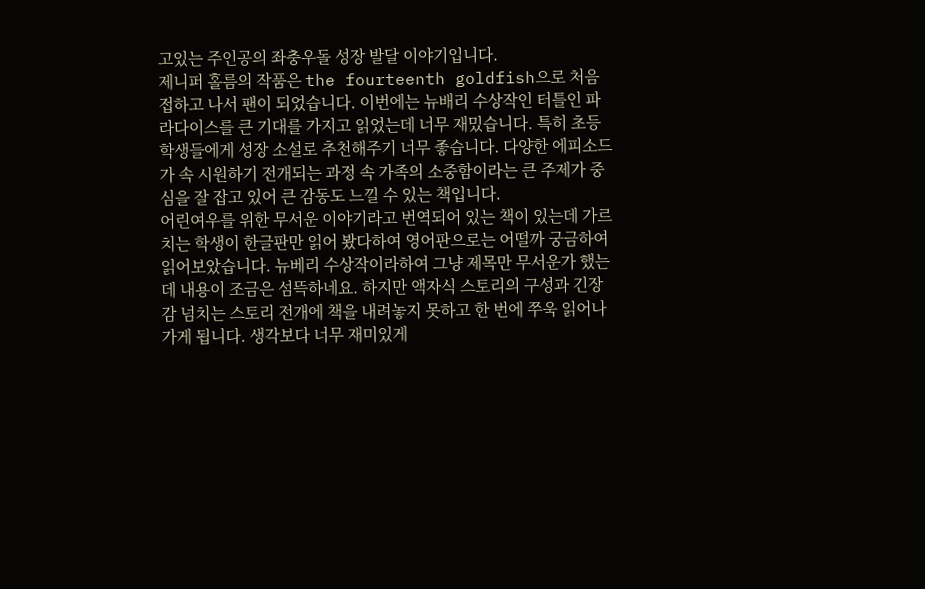고있는 주인공의 좌충우돌 성장 발달 이야기입니다.
제니퍼 홀름의 작품은 the fourteenth goldfish으로 처음 접하고 나서 팬이 되었습니다. 이번에는 뉴배리 수상작인 터틀인 파라다이스를 큰 기대를 가지고 읽었는데 너무 재밌습니다. 특히 초등학생들에게 성장 소설로 추천해주기 너무 좋습니다. 다양한 에피소드가 속 시원하기 전개되는 과정 속 가족의 소중함이라는 큰 주제가 중심을 잘 잡고 있어 큰 감동도 느낄 수 있는 책입니다.
어린여우를 위한 무서운 이야기라고 번역되어 있는 책이 있는데 가르치는 학생이 한글판만 읽어 봤다하여 영어판으로는 어떨까 궁금하여 읽어보았습니다. 뉴베리 수상작이라하여 그냥 제목만 무서운가 했는데 내용이 조금은 섬뜩하네요. 하지만 액자식 스토리의 구성과 긴장감 넘치는 스토리 전개에 책을 내려놓지 못하고 한 번에 쭈욱 읽어나가게 됩니다. 생각보다 너무 재미있게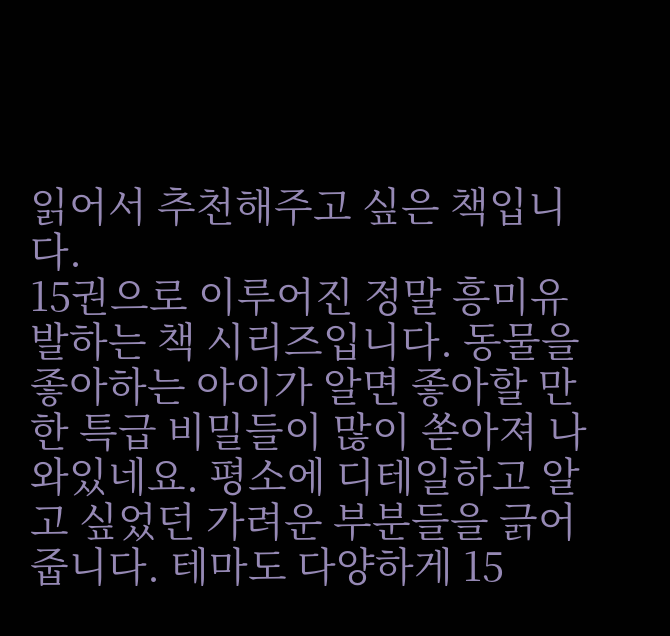읽어서 추천해주고 싶은 책입니다.
15권으로 이루어진 정말 흥미유발하는 책 시리즈입니다. 동물을 좋아하는 아이가 알면 좋아할 만한 특급 비밀들이 많이 쏟아져 나와있네요. 평소에 디테일하고 알고 싶었던 가려운 부분들을 긁어줍니다. 테마도 다양하게 15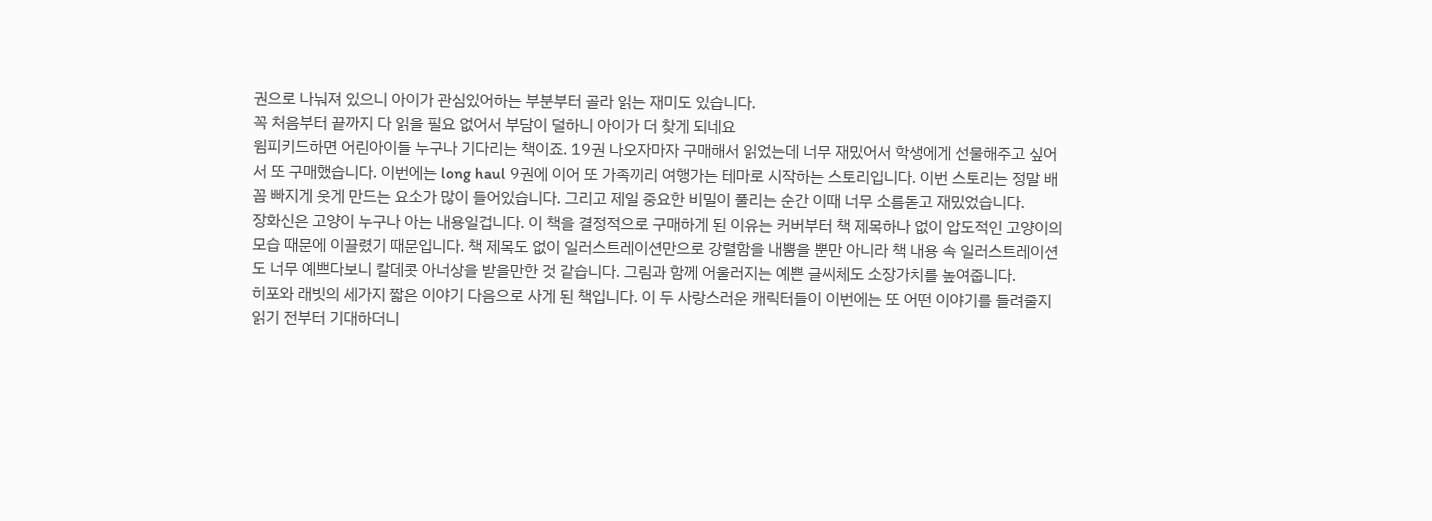권으로 나눠져 있으니 아이가 관심있어하는 부분부터 골라 읽는 재미도 있습니다.
꼭 처음부터 끝까지 다 읽을 필요 없어서 부담이 덜하니 아이가 더 찾게 되네요
윔피키드하면 어린아이들 누구나 기다리는 책이죠. 19권 나오자마자 구매해서 읽었는데 너무 재밌어서 학생에게 선물해주고 싶어서 또 구매했습니다. 이번에는 long haul 9권에 이어 또 가족끼리 여행가는 테마로 시작하는 스토리입니다. 이번 스토리는 정말 배꼽 빠지게 웃게 만드는 요소가 많이 들어있습니다. 그리고 제일 중요한 비밀이 풀리는 순간 이때 너무 소름돋고 재밌었습니다.
장화신은 고양이 누구나 아는 내용일겁니다. 이 책을 결정적으로 구매하게 된 이유는 커버부터 책 제목하나 없이 압도적인 고양이의 모습 때문에 이끌렸기 때문입니다. 책 제목도 없이 일러스트레이션만으로 강렬함을 내뿜을 뿐만 아니라 책 내용 속 일러스트레이션도 너무 예쁘다보니 칼데콧 아너상을 받을만한 것 같습니다. 그림과 함께 어울러지는 예쁜 글씨체도 소장가치를 높여줍니다.
히포와 래빗의 세가지 짧은 이야기 다음으로 사게 된 책입니다. 이 두 사랑스러운 캐릭터들이 이번에는 또 어떤 이야기를 들려줄지 읽기 전부터 기대하더니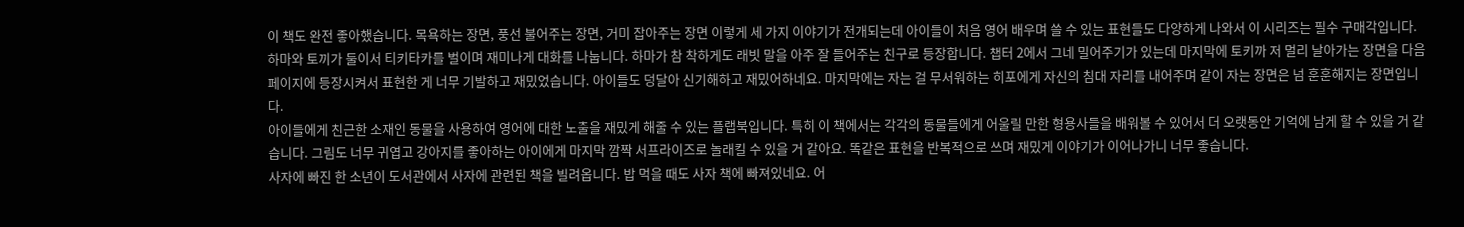이 책도 완전 좋아했습니다. 목욕하는 장면, 풍선 불어주는 장면, 거미 잡아주는 장면 이렇게 세 가지 이야기가 전개되는데 아이들이 처음 영어 배우며 쓸 수 있는 표현들도 다양하게 나와서 이 시리즈는 필수 구매각입니다.
하마와 토끼가 둘이서 티키타카를 벌이며 재미나게 대화를 나눕니다. 하마가 참 착하게도 래빗 말을 아주 잘 들어주는 친구로 등장합니다. 챕터 2에서 그네 밀어주기가 있는데 마지막에 토키까 저 멀리 날아가는 장면을 다음 페이지에 등장시켜서 표현한 게 너무 기발하고 재밌었습니다. 아이들도 덩달아 신기해하고 재밌어하네요. 마지막에는 자는 걸 무서워하는 히포에게 자신의 침대 자리를 내어주며 같이 자는 장면은 넘 훈훈해지는 장면입니다.
아이들에게 친근한 소재인 동물을 사용하여 영어에 대한 노출을 재밌게 해줄 수 있는 플랩북입니다. 특히 이 책에서는 각각의 동물들에게 어울릴 만한 형용사들을 배워볼 수 있어서 더 오랫동안 기억에 남게 할 수 있을 거 같습니다. 그림도 너무 귀엽고 강아지를 좋아하는 아이에게 마지막 깜짝 서프라이즈로 놀래킬 수 있을 거 같아요. 똑같은 표현을 반복적으로 쓰며 재밌게 이야기가 이어나가니 너무 좋습니다.
사자에 빠진 한 소년이 도서관에서 사자에 관련된 책을 빌려옵니다. 밥 먹을 때도 사자 책에 빠져있네요. 어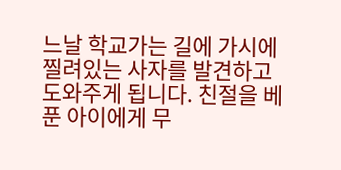느날 학교가는 길에 가시에 찔려있는 사자를 발견하고 도와주게 됩니다. 친절을 베푼 아이에게 무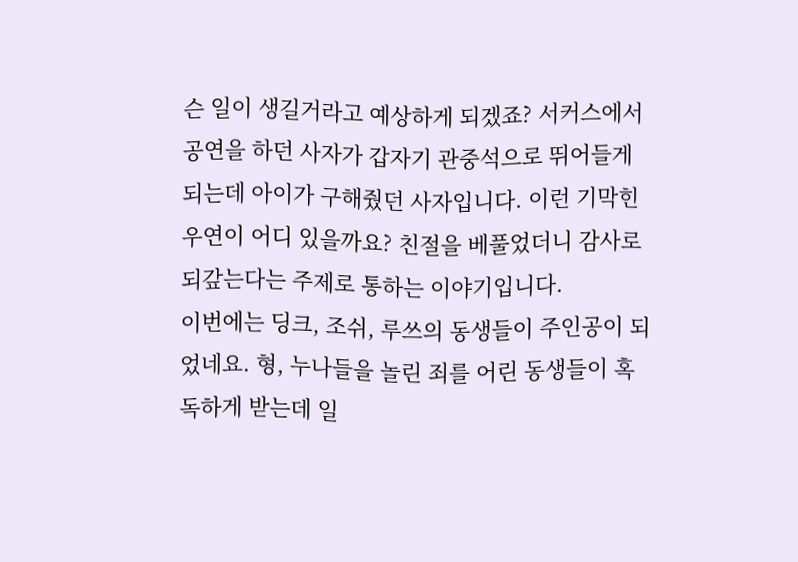슨 일이 생길거라고 예상하게 되겠죠? 서커스에서 공연을 하던 사자가 갑자기 관중석으로 뛰어들게 되는데 아이가 구해줬던 사자입니다. 이런 기막힌 우연이 어디 있을까요? 친절을 베풀었더니 감사로 되갚는다는 주제로 통하는 이야기입니다.
이번에는 딩크, 조쉬, 루쓰의 동생들이 주인공이 되었네요. 형, 누나들을 놀린 죄를 어린 동생들이 혹독하게 받는데 일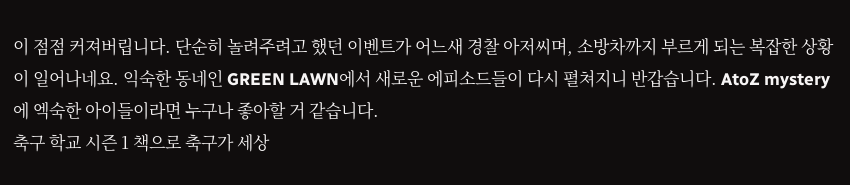이 점점 커져버립니다. 단순히 놀려주려고 했던 이벤트가 어느새 경찰 아저씨며, 소방차까지 부르게 되는 복잡한 상황이 일어나네요. 익숙한 동네인 GREEN LAWN에서 새로운 에피소드들이 다시 펼쳐지니 반갑습니다. AtoZ mystery에 엑숙한 아이들이라면 누구나 좋아할 거 같습니다.
축구 학교 시즌 1 책으로 축구가 세상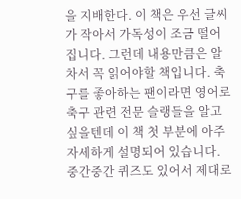을 지배한다. 이 책은 우선 글씨가 작아서 가독성이 조금 떨어집니다. 그런데 내용만큼은 알차서 꼭 읽어야할 책입니다. 축구를 좋아하는 팬이라면 영어로 축구 관련 전문 슬랭들을 알고싶을텐데 이 책 첫 부분에 아주 자세하게 설명되어 있습니다. 중간중간 퀴즈도 있어서 제대로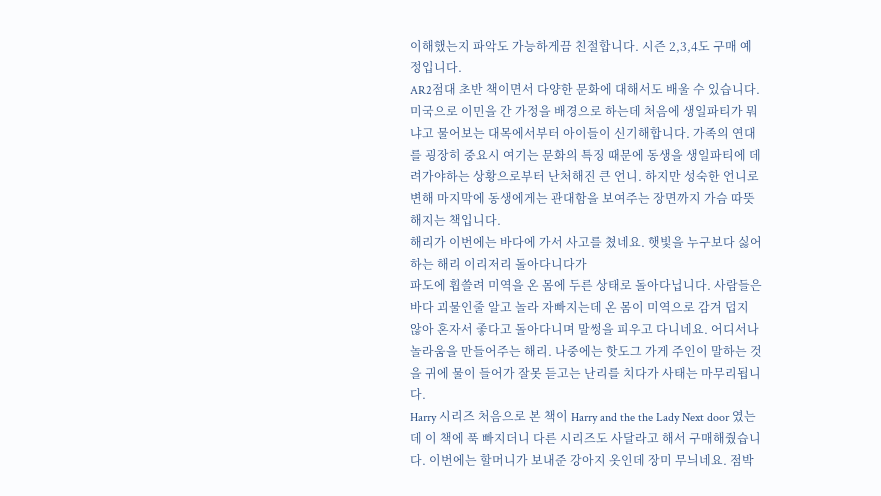이해했는지 파악도 가능하게끔 친절합니다. 시즌 2,3,4도 구매 예정입니다.
AR2점대 초반 책이면서 다양한 문화에 대해서도 배울 수 있습니다. 미국으로 이민을 간 가정을 배경으로 하는데 처음에 생일파티가 뭐냐고 물어보는 대목에서부터 아이들이 신기해합니다. 가족의 연대를 굉장히 중요시 여기는 문화의 특징 때문에 동생을 생일파티에 데려가야하는 상황으로부터 난처해진 큰 언니. 하지만 성숙한 언니로 변해 마지막에 동생에게는 관대함을 보여주는 장면까지 가슴 따뜻해지는 책입니다.
해리가 이번에는 바다에 가서 사고를 쳤네요. 햇빛을 누구보다 싫어하는 해리 이리저리 돌아다니다가
파도에 휩쓸려 미역을 온 몸에 두른 상태로 돌아다닙니다. 사람들은 바다 괴물인줄 알고 놀라 자빠지는데 온 몸이 미역으로 감겨 덥지 않아 혼자서 좋다고 돌아다니며 말썽을 피우고 다니네요. 어디서나 놀라움을 만들어주는 해리. 나중에는 핫도그 가게 주인이 말하는 것을 귀에 물이 들어가 잘못 듣고는 난리를 치다가 사태는 마무리됩니다.
Harry 시리즈 처음으로 본 책이 Harry and the the Lady Next door 였는데 이 책에 푹 빠지더니 다른 시리즈도 사달라고 해서 구매해줬습니다. 이번에는 할머니가 보내준 강아지 옷인데 장미 무늬네요. 점박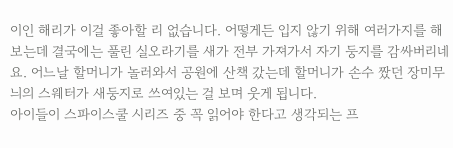이인 해리가 이걸 좋아할 리 없습니다. 어떻게든 입지 않기 위해 여러가지를 해보는데 결국에는 풀린 실오라기를 새가 전부 가져가서 자기 둥지를 감싸버리네요. 어느날 할머니가 놀러와서 공원에 산책 갔는데 할머니가 손수 짰던 장미무늬의 스웨터가 새둥지로 쓰여있는 걸 보며 웃게 됩니다.
아이들이 스파이스쿨 시리즈 중 꼭 읽어야 한다고 생각되는 프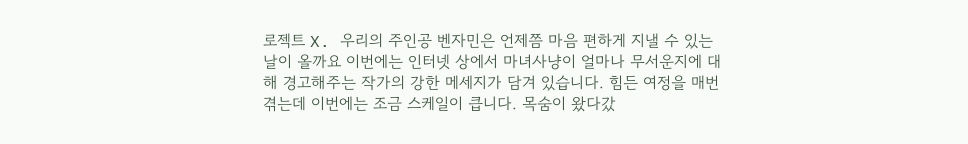로젝트 X. 우리의 주인공 벤자민은 언제쯤 마음 편하게 지낼 수 있는 날이 올까요 이번에는 인터넷 상에서 마녀사냥이 얼마나 무서운지에 대해 경고해주는 작가의 강한 메세지가 담겨 있습니다. 힘든 여정을 매번 겪는데 이번에는 조금 스케일이 큽니다. 목숨이 왔다갔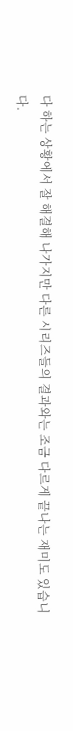다 하는 상황에서 잘 해결해 나가지만 다른 시리즈들의 결과와는 조금 다르게 끝나는 재미도 있습니다.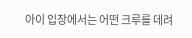아이 입장에서는 어떤 크루를 데려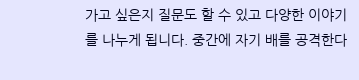가고 싶은지 질문도 할 수 있고 다양한 이야기를 나누게 됩니다. 중간에 자기 배를 공격한다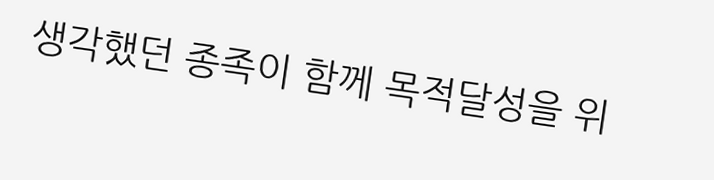생각했던 종족이 함께 목적달성을 위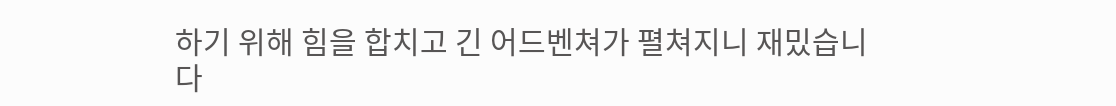하기 위해 힘을 합치고 긴 어드벤쳐가 펼쳐지니 재밌습니다